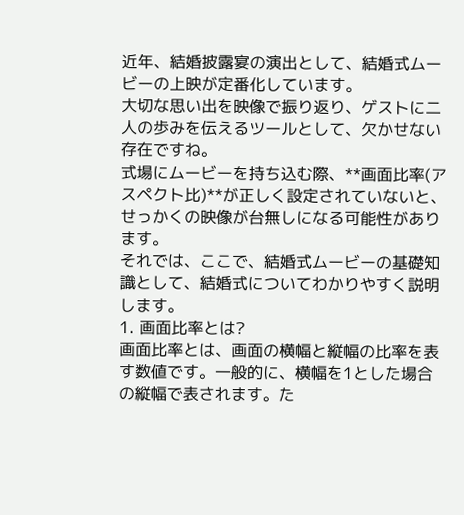近年、結婚披露宴の演出として、結婚式ムービーの上映が定番化しています。
大切な思い出を映像で振り返り、ゲストに二人の歩みを伝えるツールとして、欠かせない存在ですね。
式場にムービーを持ち込む際、**画面比率(アスペクト比)**が正しく設定されていないと、せっかくの映像が台無しになる可能性があります。
それでは、ここで、結婚式ムービーの基礎知識として、結婚式についてわかりやすく説明します。
1. 画面比率とは?
画面比率とは、画面の横幅と縦幅の比率を表す数値です。一般的に、横幅を1とした場合の縦幅で表されます。た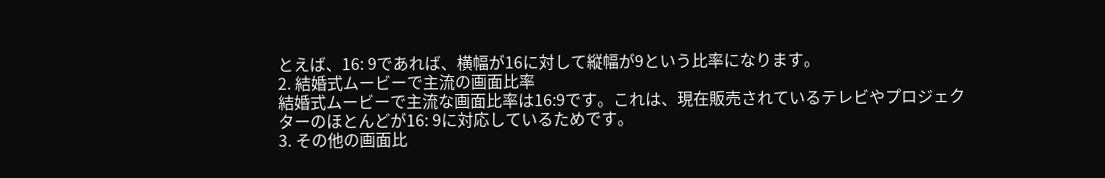とえば、16: 9であれば、横幅が16に対して縦幅が9という比率になります。
2. 結婚式ムービーで主流の画面比率
結婚式ムービーで主流な画面比率は16:9です。これは、現在販売されているテレビやプロジェクターのほとんどが16: 9に対応しているためです。
3. その他の画面比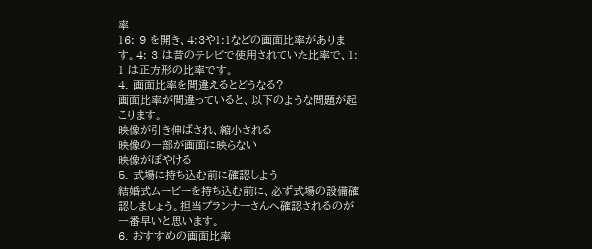率
16: 9 を開き、4:3や1:1などの画面比率があります。4: 3 は昔のテレビで使用されていた比率で、1: 1 は正方形の比率です。
4. 画面比率を間違えるとどうなる?
画面比率が間違っていると、以下のような問題が起こります。
映像が引き伸ばされ、縮小される
映像の一部が画面に映らない
映像がぼやける
5. 式場に持ち込む前に確認しよう
結婚式ムービーを持ち込む前に、必ず式場の設備確認しましょう。担当プランナーさんへ確認されるのが一番早いと思います。
6. おすすめの画面比率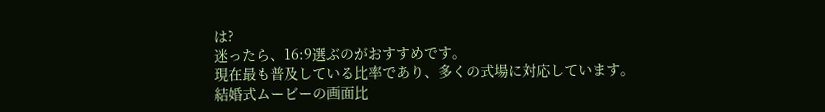は?
迷ったら、16:9選ぶのがおすすめです。
現在最も普及している比率であり、多くの式場に対応しています。
結婚式ムービーの画面比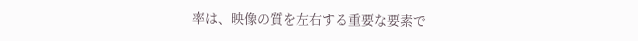率は、映像の質を左右する重要な要素で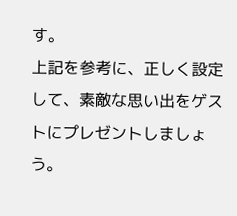す。
上記を参考に、正しく設定して、素敵な思い出をゲストにプレゼントしましょう。